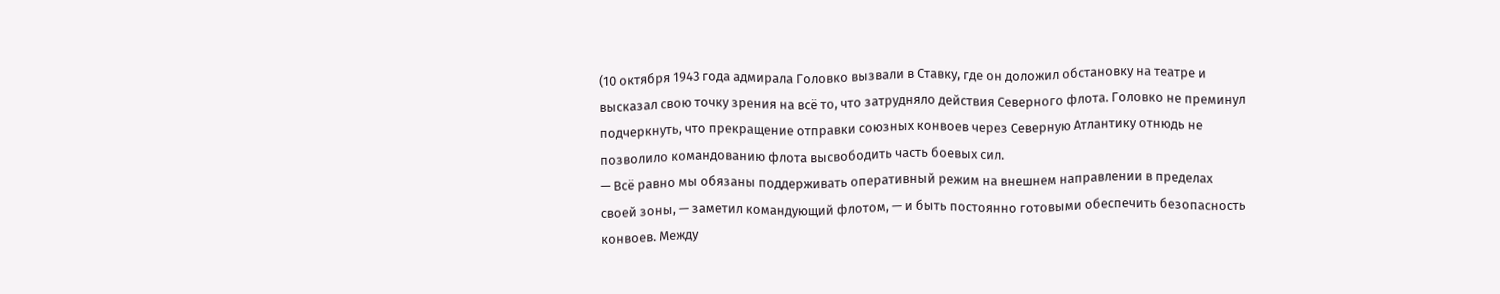(10 октября 1943 года адмирала Головко вызвали в Ставку, где он доложил обстановку на театре и высказал свою точку зрения на всё то, что затрудняло действия Северного флота. Головко не преминул подчеркнуть, что прекращение отправки союзных конвоев через Северную Атлантику отнюдь не позволило командованию флота высвободить часть боевых сил.
— Всё равно мы обязаны поддерживать оперативный режим на внешнем направлении в пределах своей зоны, — заметил командующий флотом, — и быть постоянно готовыми обеспечить безопасность конвоев. Между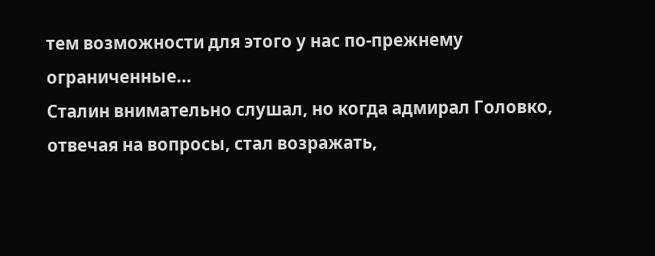тем возможности для этого у нас по-прежнему ограниченные...
Сталин внимательно слушал, но когда адмирал Головко, отвечая на вопросы, стал возражать,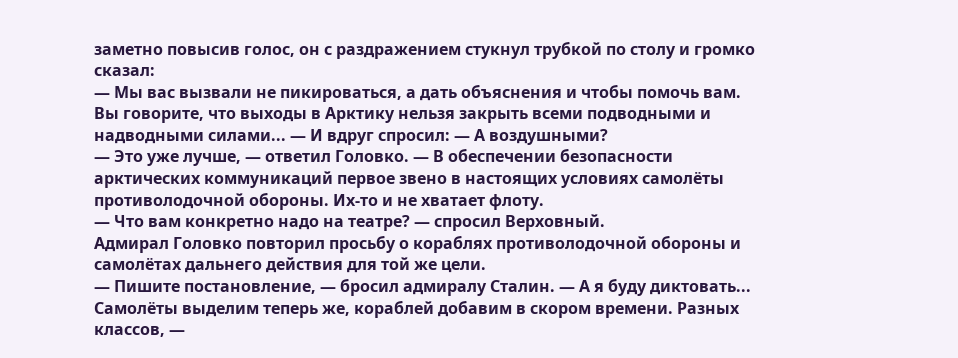заметно повысив голос, он с раздражением стукнул трубкой по столу и громко сказал:
— Мы вас вызвали не пикироваться, а дать объяснения и чтобы помочь вам. Вы говорите, что выходы в Арктику нельзя закрыть всеми подводными и надводными силами... — И вдруг спросил: — А воздушными?
— Это уже лучше, — ответил Головко. — В обеспечении безопасности арктических коммуникаций первое звено в настоящих условиях самолёты противолодочной обороны. Их-то и не хватает флоту.
— Что вам конкретно надо на театре? — спросил Верховный.
Адмирал Головко повторил просьбу о кораблях противолодочной обороны и самолётах дальнего действия для той же цели.
— Пишите постановление, — бросил адмиралу Сталин. — А я буду диктовать... Самолёты выделим теперь же, кораблей добавим в скором времени. Разных классов, —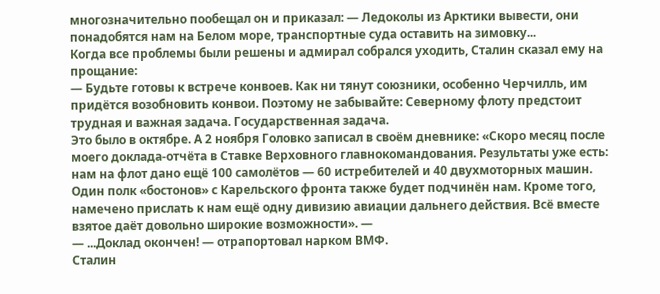многозначительно пообещал он и приказал: — Ледоколы из Арктики вывести, они понадобятся нам на Белом море, транспортные суда оставить на зимовку...
Когда все проблемы были решены и адмирал собрался уходить, Сталин сказал ему на прощание:
— Будьте готовы к встрече конвоев. Как ни тянут союзники, особенно Черчилль, им придётся возобновить конвои. Поэтому не забывайте: Северному флоту предстоит трудная и важная задача. Государственная задача.
Это было в октябре. А 2 ноября Головко записал в своём дневнике: «Скоро месяц после моего доклада-отчёта в Ставке Верховного главнокомандования. Результаты уже есть: нам на флот дано ещё 100 самолётов — 60 истребителей и 40 двухмоторных машин. Один полк «бостонов» с Карельского фронта также будет подчинён нам. Кроме того, намечено прислать к нам ещё одну дивизию авиации дальнего действия. Всё вместе взятое даёт довольно широкие возможности». —
— ...Доклад окончен! — отрапортовал нарком ВМФ.
Сталин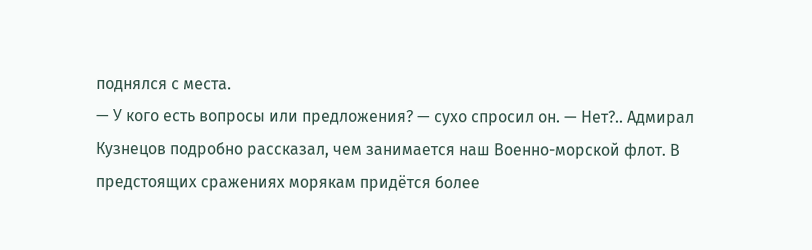поднялся с места.
— У кого есть вопросы или предложения? — сухо спросил он. — Нет?.. Адмирал Кузнецов подробно рассказал, чем занимается наш Военно-морской флот. В предстоящих сражениях морякам придётся более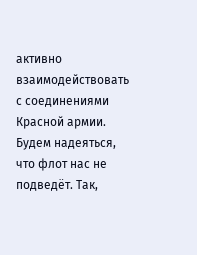активно взаимодействовать с соединениями Красной армии. Будем надеяться, что флот нас не подведёт. Так,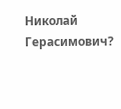Николай Герасимович?